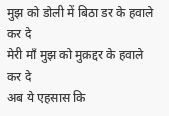मुझ को डोली में बिठा डर के हवाले कर दे
मेरी माँ मुझ को मुक़द्दर के हवाले कर दे
अब ये एहसास कि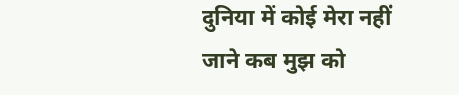दुनिया में कोई मेरा नहीं
जाने कब मुझ को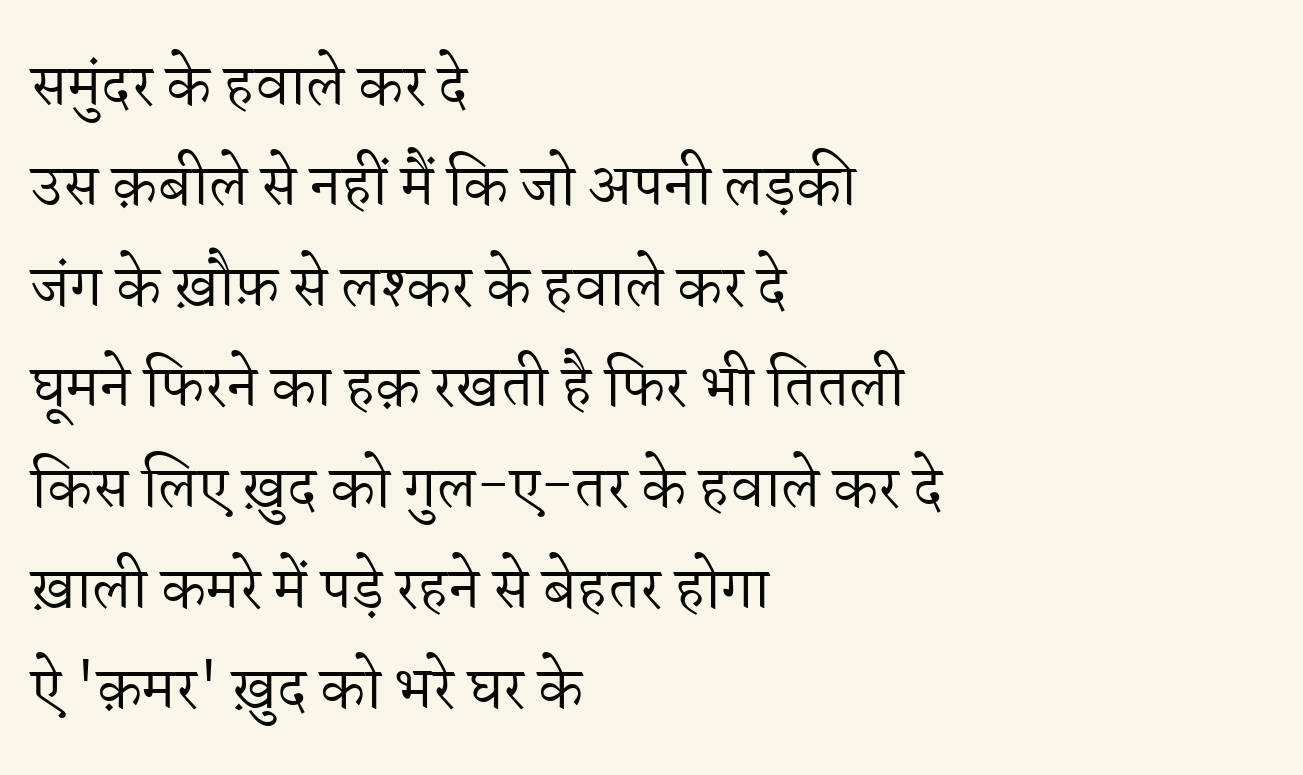समुंदर के हवाले कर दे
उस क़बीले से नहीं मैं कि जो अपनी लड़की
जंग के ख़ौफ़ से लश्कर के हवाले कर दे
घूमने फिरने का हक़ रखती है फिर भी तितली
किस लिए ख़ुद को गुल-ए-तर के हवाले कर दे
ख़ाली कमरे में पड़े रहने से बेहतर होगा
ऐ 'क़मर' ख़ुद को भरे घर के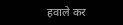हवाले कर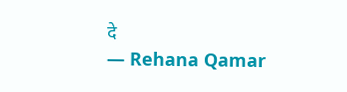दे
— Rehana Qamar